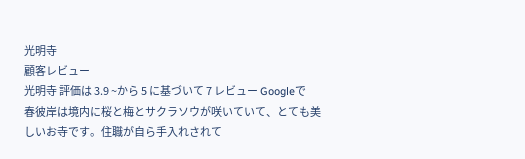光明寺
顧客レビュー
光明寺 評価は 3.9 ~から 5 に基づいて 7 レビュー Googleで
春彼岸は境内に桜と梅とサクラソウが咲いていて、とても美しいお寺です。住職が自ら手入れされて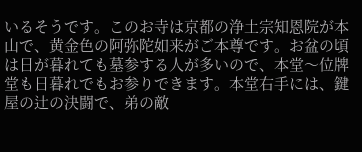いるそうです。このお寺は京都の浄土宗知恩院が本山で、黄金色の阿弥陀如来がご本尊です。お盆の頃は日が暮れても墓参する人が多いので、本堂〜位牌堂も日暮れでもお参りできます。本堂右手には、鍵屋の辻の決闘で、弟の敵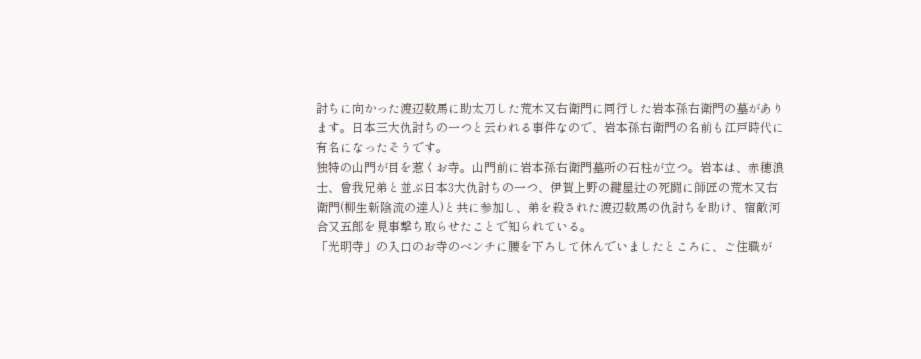討ちに向かった渡辺数馬に助太刀した荒木又右衛門に同行した岩本孫右衛門の墓があります。日本三大仇討ちの一つと云われる事件なので、岩本孫右衛門の名前も江戸時代に有名になったそうです。
独特の山門が目を惹くお寺。山門前に岩本孫右衛門墓所の石柱が立つ。岩本は、赤穂浪士、曾我兄弟と並ぶ日本3大仇討ちの一つ、伊賀上野の鍵屋辻の死闘に師匠の荒木又右衛門(柳生新陰流の達人)と共に参加し、弟を殺された渡辺数馬の仇討ちを助け、宿敵河合又五郎を見事撃ち取らせたことで知られている。
「光明寺」の入口のお寺のベンチに腰を下ろして休んでいましたところに、ご住職が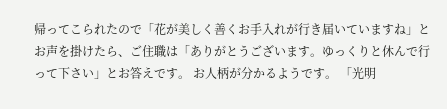帰ってこられたので「花が美しく善くお手入れが行き届いていますね」とお声を掛けたら、ご住職は「ありがとうございます。ゆっくりと休んで行って下さい」とお答えです。 お人柄が分かるようです。 「光明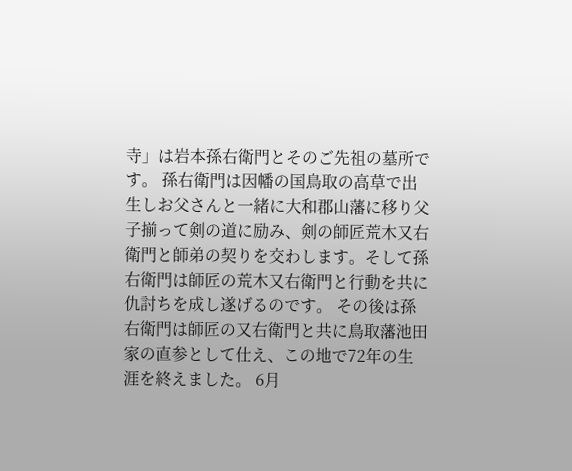寺」は岩本孫右衛門とそのご先祖の墓所です。 孫右衛門は因幡の国鳥取の高草で出生しお父さんと一緒に大和郡山藩に移り父子揃って剣の道に励み、剣の師匠荒木又右衛門と師弟の契りを交わします。そして孫右衛門は師匠の荒木又右衛門と行動を共に仇討ちを成し遂げるのです。 その後は孫右衛門は師匠の又右衛門と共に鳥取藩池田家の直参として仕え、この地で72年の生涯を終えました。 6月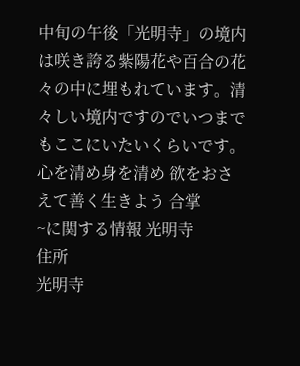中旬の午後「光明寺」の境内は咲き誇る紫陽花や百合の花々の中に埋もれています。清々しい境内ですのでいつまでもここにいたいくらいです。
心を清め身を清め 欲をおさえて善く生きよう 合掌
~に関する情報 光明寺
住所
光明寺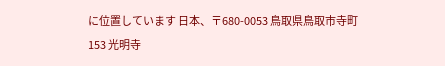に位置しています 日本、〒680-0053 鳥取県鳥取市寺町153 光明寺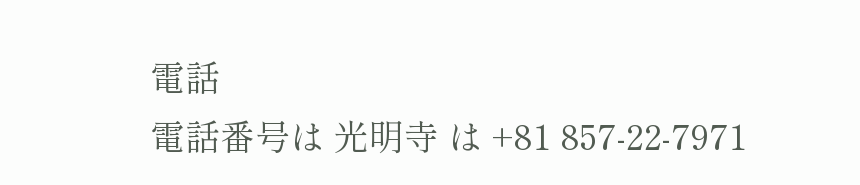電話
電話番号は 光明寺 は +81 857-22-7971